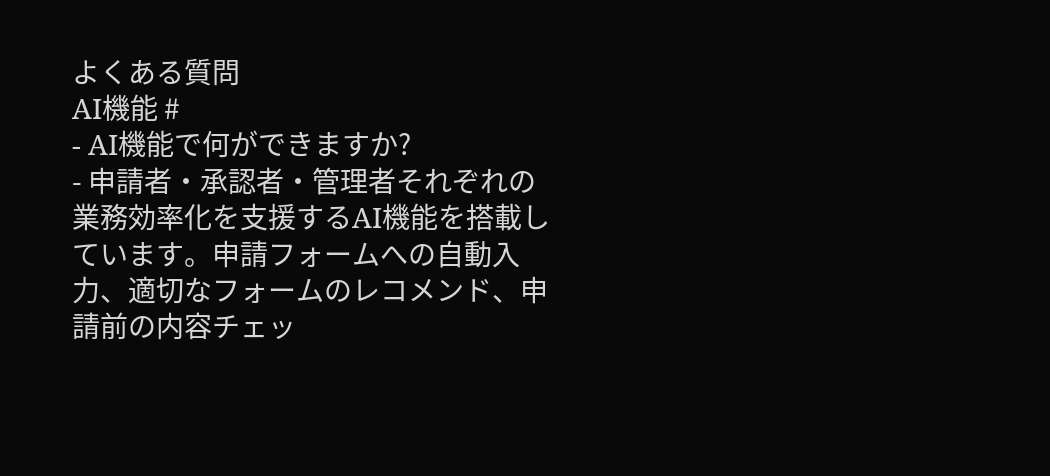よくある質問
AI機能 #
- AI機能で何ができますか?
- 申請者・承認者・管理者それぞれの業務効率化を支援するAI機能を搭載しています。申請フォームへの自動入力、適切なフォームのレコメンド、申請前の内容チェッ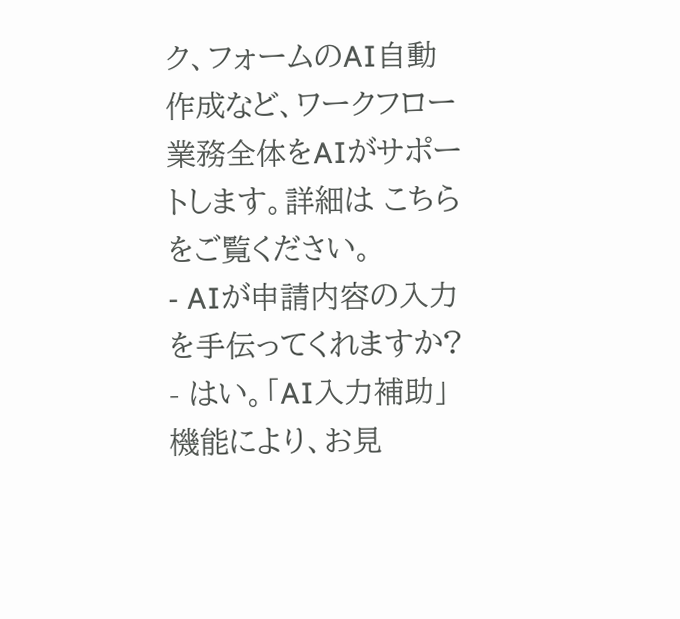ク、フォームのAI自動作成など、ワークフロー業務全体をAIがサポートします。詳細は こちら をご覧ください。
- AIが申請内容の入力を手伝ってくれますか?
- はい。「AI入力補助」機能により、お見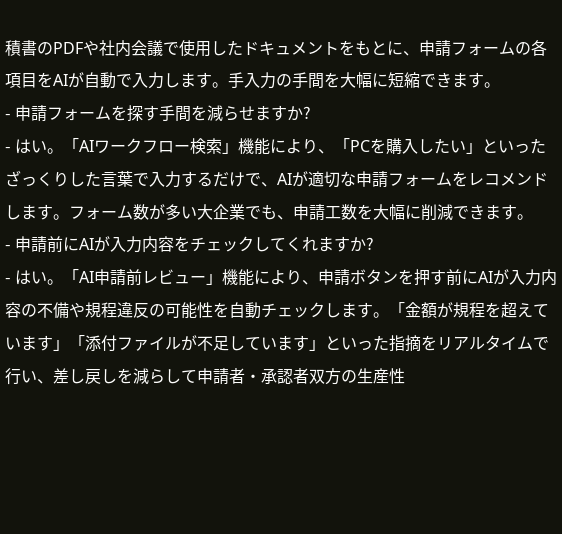積書のPDFや社内会議で使用したドキュメントをもとに、申請フォームの各項目をAIが自動で入力します。手入力の手間を大幅に短縮できます。
- 申請フォームを探す手間を減らせますか?
- はい。「AIワークフロー検索」機能により、「PCを購入したい」といったざっくりした言葉で入力するだけで、AIが適切な申請フォームをレコメンドします。フォーム数が多い大企業でも、申請工数を大幅に削減できます。
- 申請前にAIが入力内容をチェックしてくれますか?
- はい。「AI申請前レビュー」機能により、申請ボタンを押す前にAIが入力内容の不備や規程違反の可能性を自動チェックします。「金額が規程を超えています」「添付ファイルが不足しています」といった指摘をリアルタイムで行い、差し戻しを減らして申請者・承認者双方の生産性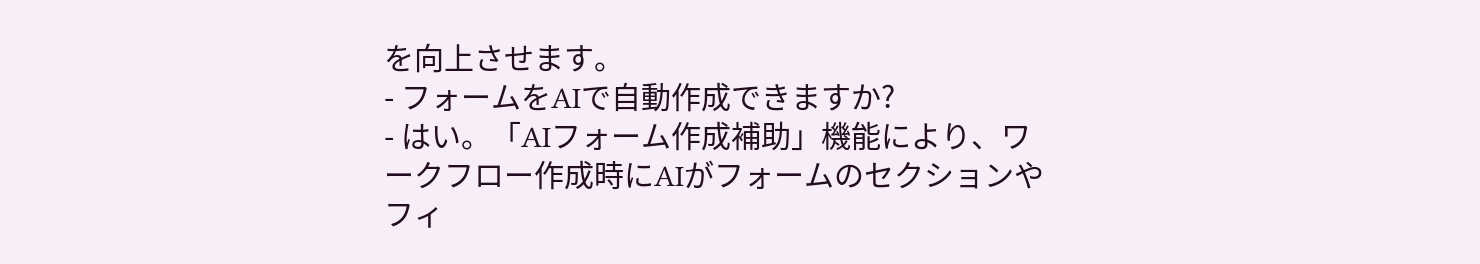を向上させます。
- フォームをAIで自動作成できますか?
- はい。「AIフォーム作成補助」機能により、ワークフロー作成時にAIがフォームのセクションやフィ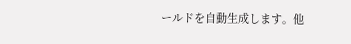ールドを自動生成します。他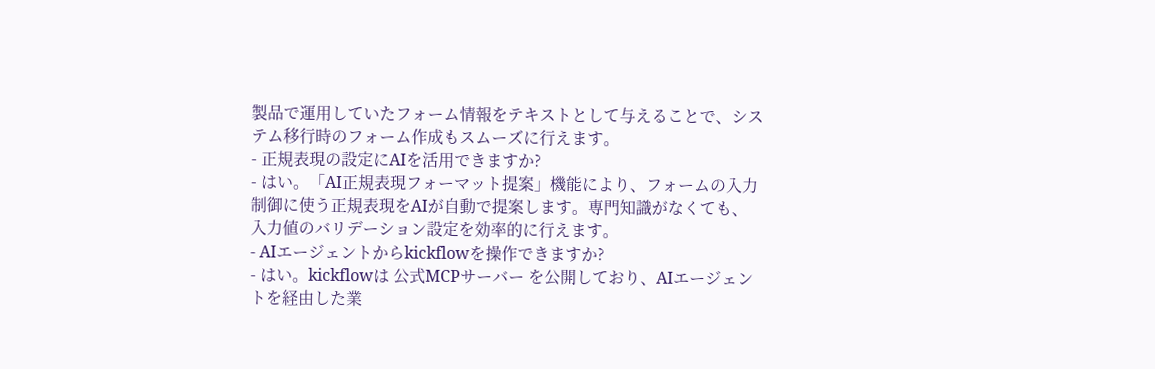製品で運用していたフォーム情報をテキストとして与えることで、システム移行時のフォーム作成もスムーズに行えます。
- 正規表現の設定にAIを活用できますか?
- はい。「AI正規表現フォーマット提案」機能により、フォームの入力制御に使う正規表現をAIが自動で提案します。専門知識がなくても、入力値のバリデーション設定を効率的に行えます。
- AIエージェントからkickflowを操作できますか?
- はい。kickflowは 公式MCPサーバー を公開しており、AIエージェントを経由した業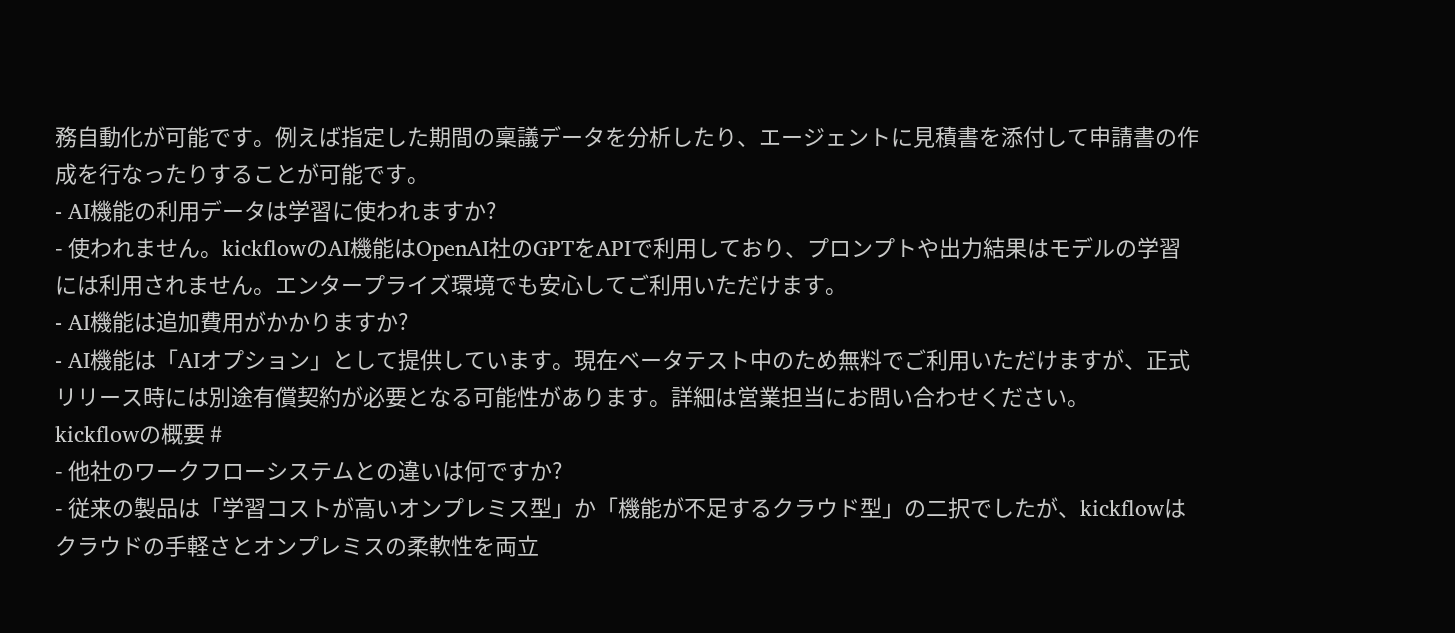務自動化が可能です。例えば指定した期間の稟議データを分析したり、エージェントに見積書を添付して申請書の作成を行なったりすることが可能です。
- AI機能の利用データは学習に使われますか?
- 使われません。kickflowのAI機能はOpenAI社のGPTをAPIで利用しており、プロンプトや出力結果はモデルの学習には利用されません。エンタープライズ環境でも安心してご利用いただけます。
- AI機能は追加費用がかかりますか?
- AI機能は「AIオプション」として提供しています。現在ベータテスト中のため無料でご利用いただけますが、正式リリース時には別途有償契約が必要となる可能性があります。詳細は営業担当にお問い合わせください。
kickflowの概要 #
- 他社のワークフローシステムとの違いは何ですか?
- 従来の製品は「学習コストが高いオンプレミス型」か「機能が不足するクラウド型」の二択でしたが、kickflowはクラウドの手軽さとオンプレミスの柔軟性を両立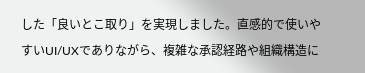した「良いとこ取り」を実現しました。直感的で使いやすいUI/UXでありながら、複雑な承認経路や組織構造に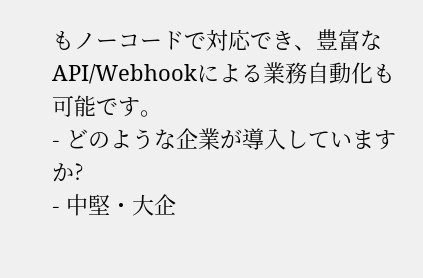もノーコードで対応でき、豊富なAPI/Webhookによる業務自動化も可能です。
- どのような企業が導入していますか?
- 中堅・大企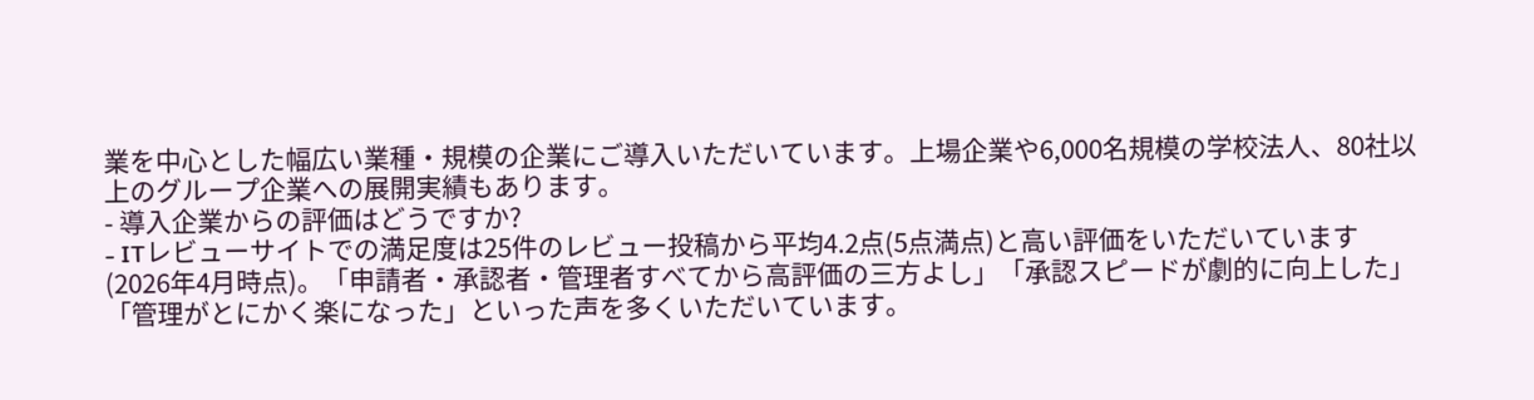業を中心とした幅広い業種・規模の企業にご導入いただいています。上場企業や6,000名規模の学校法人、80社以上のグループ企業への展開実績もあります。
- 導入企業からの評価はどうですか?
- ITレビューサイトでの満足度は25件のレビュー投稿から平均4.2点(5点満点)と高い評価をいただいています(2026年4月時点)。「申請者・承認者・管理者すべてから高評価の三方よし」「承認スピードが劇的に向上した」「管理がとにかく楽になった」といった声を多くいただいています。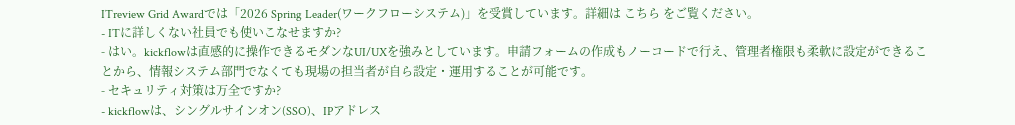ITreview Grid Awardでは「2026 Spring Leader(ワークフローシステム)」を受賞しています。詳細は こちら をご覧ください。
- ITに詳しくない社員でも使いこなせますか?
- はい。kickflowは直感的に操作できるモダンなUI/UXを強みとしています。申請フォームの作成もノーコードで行え、管理者権限も柔軟に設定ができることから、情報システム部門でなくても現場の担当者が自ら設定・運用することが可能です。
- セキュリティ対策は万全ですか?
- kickflowは、シングルサインオン(SSO)、IPアドレス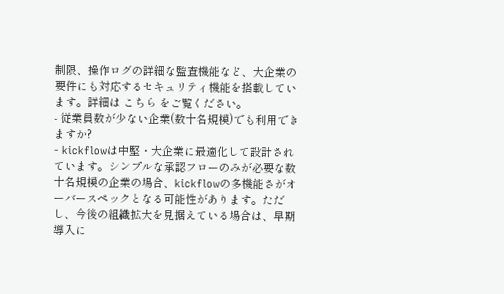制限、操作ログの詳細な監査機能など、大企業の要件にも対応するセキュリティ機能を搭載しています。詳細は こちら をご覧ください。
- 従業員数が少ない企業(数十名規模)でも利用できますか?
- kickflowは中堅・大企業に最適化して設計されています。シンプルな承認フローのみが必要な数十名規模の企業の場合、kickflowの多機能さがオーバースペックとなる可能性があります。ただし、今後の組織拡大を見据えている場合は、早期導入に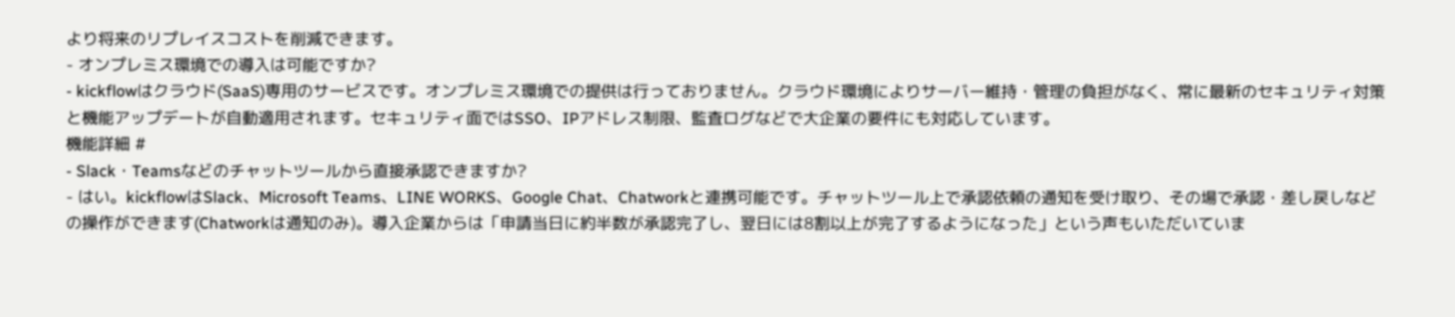より将来のリプレイスコストを削減できます。
- オンプレミス環境での導入は可能ですか?
- kickflowはクラウド(SaaS)専用のサービスです。オンプレミス環境での提供は行っておりません。クラウド環境によりサーバー維持・管理の負担がなく、常に最新のセキュリティ対策と機能アップデートが自動適用されます。セキュリティ面ではSSO、IPアドレス制限、監査ログなどで大企業の要件にも対応しています。
機能詳細 #
- Slack・Teamsなどのチャットツールから直接承認できますか?
- はい。kickflowはSlack、Microsoft Teams、LINE WORKS、Google Chat、Chatworkと連携可能です。チャットツール上で承認依頼の通知を受け取り、その場で承認・差し戻しなどの操作ができます(Chatworkは通知のみ)。導入企業からは「申請当日に約半数が承認完了し、翌日には8割以上が完了するようになった」という声もいただいていま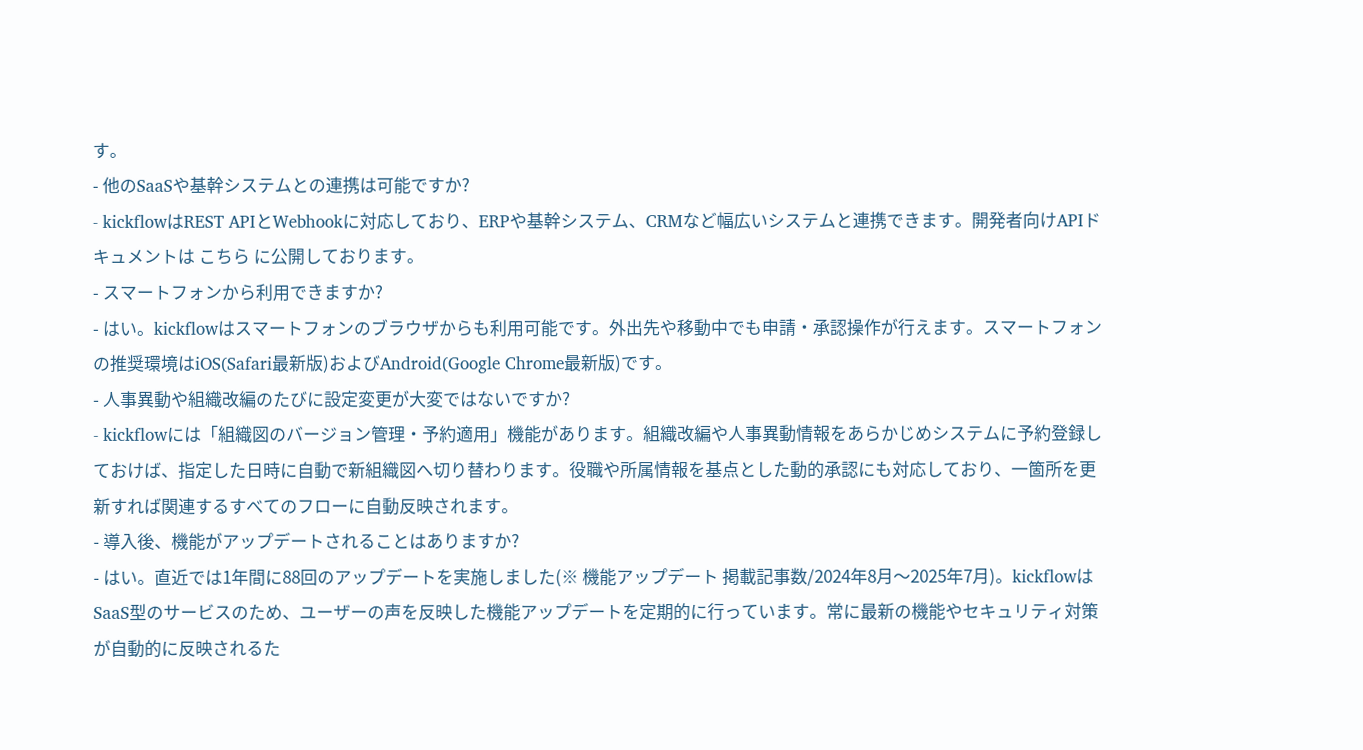す。
- 他のSaaSや基幹システムとの連携は可能ですか?
- kickflowはREST APIとWebhookに対応しており、ERPや基幹システム、CRMなど幅広いシステムと連携できます。開発者向けAPIドキュメントは こちら に公開しております。
- スマートフォンから利用できますか?
- はい。kickflowはスマートフォンのブラウザからも利用可能です。外出先や移動中でも申請・承認操作が行えます。スマートフォンの推奨環境はiOS(Safari最新版)およびAndroid(Google Chrome最新版)です。
- 人事異動や組織改編のたびに設定変更が大変ではないですか?
- kickflowには「組織図のバージョン管理・予約適用」機能があります。組織改編や人事異動情報をあらかじめシステムに予約登録しておけば、指定した日時に自動で新組織図へ切り替わります。役職や所属情報を基点とした動的承認にも対応しており、一箇所を更新すれば関連するすべてのフローに自動反映されます。
- 導入後、機能がアップデートされることはありますか?
- はい。直近では1年間に88回のアップデートを実施しました(※ 機能アップデート 掲載記事数/2024年8月〜2025年7月)。kickflowはSaaS型のサービスのため、ユーザーの声を反映した機能アップデートを定期的に行っています。常に最新の機能やセキュリティ対策が自動的に反映されるた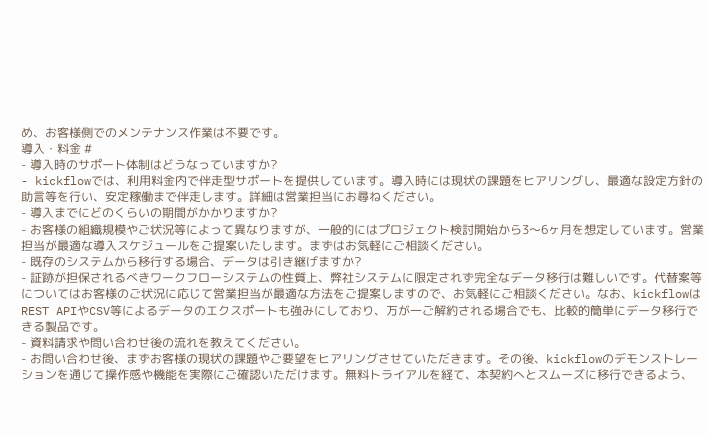め、お客様側でのメンテナンス作業は不要です。
導入・料金 #
- 導入時のサポート体制はどうなっていますか?
- kickflowでは、利用料金内で伴走型サポートを提供しています。導入時には現状の課題をヒアリングし、最適な設定方針の助言等を行い、安定稼働まで伴走します。詳細は営業担当にお尋ねください。
- 導入までにどのくらいの期間がかかりますか?
- お客様の組織規模やご状況等によって異なりますが、一般的にはプロジェクト検討開始から3〜6ヶ月を想定しています。営業担当が最適な導入スケジュールをご提案いたします。まずはお気軽にご相談ください。
- 既存のシステムから移行する場合、データは引き継げますか?
- 証跡が担保されるべきワークフローシステムの性質上、弊社システムに限定されず完全なデータ移行は難しいです。代替案等についてはお客様のご状況に応じて営業担当が最適な方法をご提案しますので、お気軽にご相談ください。なお、kickflowはREST APIやCSV等によるデータのエクスポートも強みにしており、万が一ご解約される場合でも、比較的簡単にデータ移行できる製品です。
- 資料請求や問い合わせ後の流れを教えてください。
- お問い合わせ後、まずお客様の現状の課題やご要望をヒアリングさせていただきます。その後、kickflowのデモンストレーションを通じて操作感や機能を実際にご確認いただけます。無料トライアルを経て、本契約へとスムーズに移行できるよう、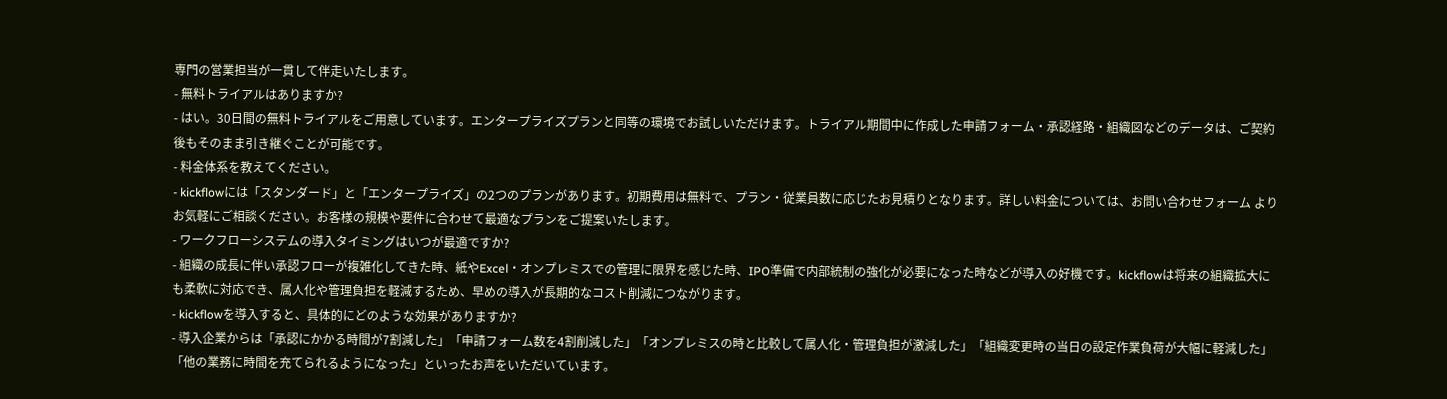専門の営業担当が一貫して伴走いたします。
- 無料トライアルはありますか?
- はい。30日間の無料トライアルをご用意しています。エンタープライズプランと同等の環境でお試しいただけます。トライアル期間中に作成した申請フォーム・承認経路・組織図などのデータは、ご契約後もそのまま引き継ぐことが可能です。
- 料金体系を教えてください。
- kickflowには「スタンダード」と「エンタープライズ」の2つのプランがあります。初期費用は無料で、プラン・従業員数に応じたお見積りとなります。詳しい料金については、お問い合わせフォーム よりお気軽にご相談ください。お客様の規模や要件に合わせて最適なプランをご提案いたします。
- ワークフローシステムの導入タイミングはいつが最適ですか?
- 組織の成長に伴い承認フローが複雑化してきた時、紙やExcel・オンプレミスでの管理に限界を感じた時、IPO準備で内部統制の強化が必要になった時などが導入の好機です。kickflowは将来の組織拡大にも柔軟に対応でき、属人化や管理負担を軽減するため、早めの導入が長期的なコスト削減につながります。
- kickflowを導入すると、具体的にどのような効果がありますか?
- 導入企業からは「承認にかかる時間が7割減した」「申請フォーム数を4割削減した」「オンプレミスの時と比較して属人化・管理負担が激減した」「組織変更時の当日の設定作業負荷が大幅に軽減した」「他の業務に時間を充てられるようになった」といったお声をいただいています。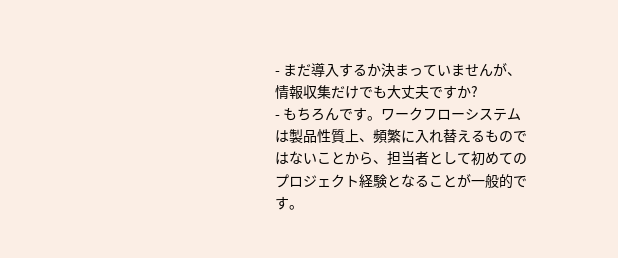- まだ導入するか決まっていませんが、情報収集だけでも大丈夫ですか?
- もちろんです。ワークフローシステムは製品性質上、頻繁に入れ替えるものではないことから、担当者として初めてのプロジェクト経験となることが一般的です。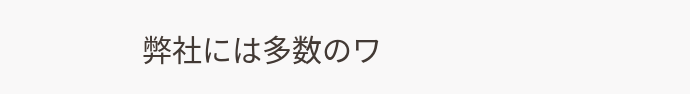弊社には多数のワ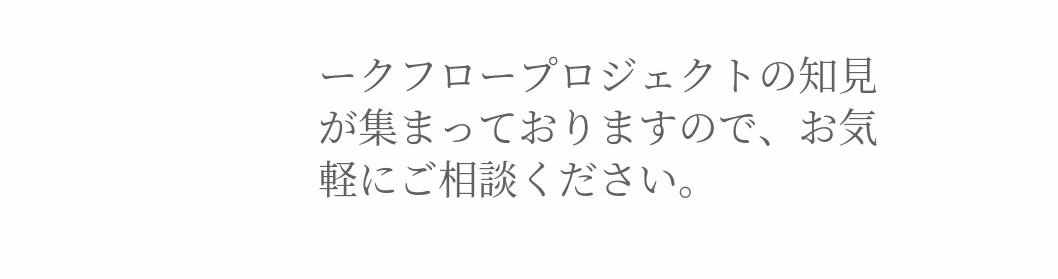ークフロープロジェクトの知見が集まっておりますので、お気軽にご相談ください。